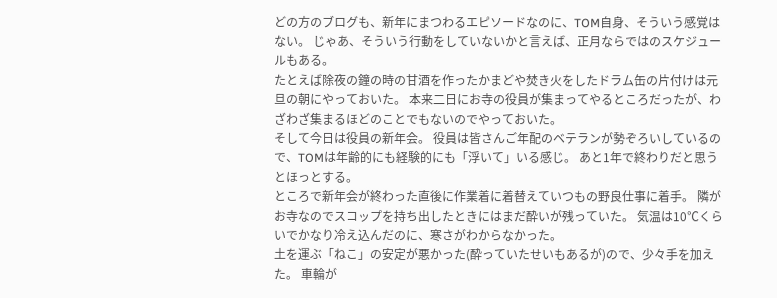どの方のブログも、新年にまつわるエピソードなのに、TOM自身、そういう感覚はない。 じゃあ、そういう行動をしていないかと言えば、正月ならではのスケジュールもある。
たとえば除夜の鐘の時の甘酒を作ったかまどや焚き火をしたドラム缶の片付けは元旦の朝にやっておいた。 本来二日にお寺の役員が集まってやるところだったが、わざわざ集まるほどのことでもないのでやっておいた。
そして今日は役員の新年会。 役員は皆さんご年配のベテランが勢ぞろいしているので、TOMは年齢的にも経験的にも「浮いて」いる感じ。 あと1年で終わりだと思うとほっとする。
ところで新年会が終わった直後に作業着に着替えていつもの野良仕事に着手。 隣がお寺なのでスコップを持ち出したときにはまだ酔いが残っていた。 気温は10℃くらいでかなり冷え込んだのに、寒さがわからなかった。
土を運ぶ「ねこ」の安定が悪かった(酔っていたせいもあるが)ので、少々手を加えた。 車輪が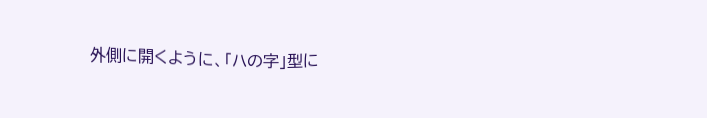外側に開くように、「ハの字」型に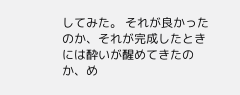してみた。 それが良かったのか、それが完成したときには酔いが醒めてきたのか、め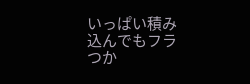いっぱい積み込んでもフラつか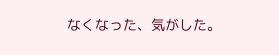なくなった、気がした。